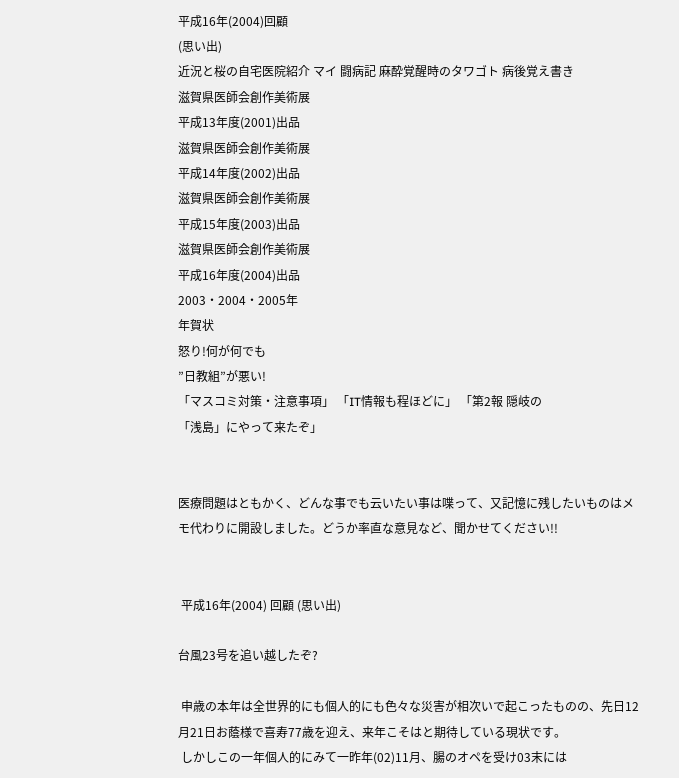平成16年(2004)回顧
(思い出)
近況と桜の自宅医院紹介 マイ 闘病記 麻酔覚醒時のタワゴト 病後覚え書き
滋賀県医師会創作美術展
平成13年度(2001)出品
滋賀県医師会創作美術展
平成14年度(2002)出品
滋賀県医師会創作美術展
平成15年度(2003)出品
滋賀県医師会創作美術展
平成16年度(2004)出品
2003・2004・2005年
年賀状
怒り!何が何でも
”日教組”が悪い!
「マスコミ対策・注意事項」 「IT情報も程ほどに」 「第2報 隠岐の
「浅島」にやって来たぞ」


医療問題はともかく、どんな事でも云いたい事は喋って、又記憶に残したいものはメモ代わりに開設しました。どうか率直な意見など、聞かせてください!!


 平成16年(2004) 回顧 (思い出)

台風23号を追い越したぞ?

 申歳の本年は全世界的にも個人的にも色々な災害が相次いで起こったものの、先日12月21日お蔭様で喜寿77歳を迎え、来年こそはと期待している現状です。
 しかしこの一年個人的にみて一昨年(02)11月、腸のオペを受け03末には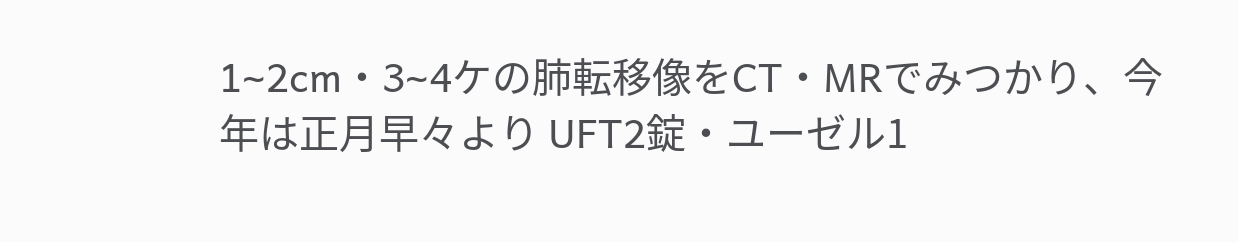1∼2cm・3∼4ケの肺転移像をCT・MRでみつかり、今年は正月早々より UFT2錠・ユーゼル1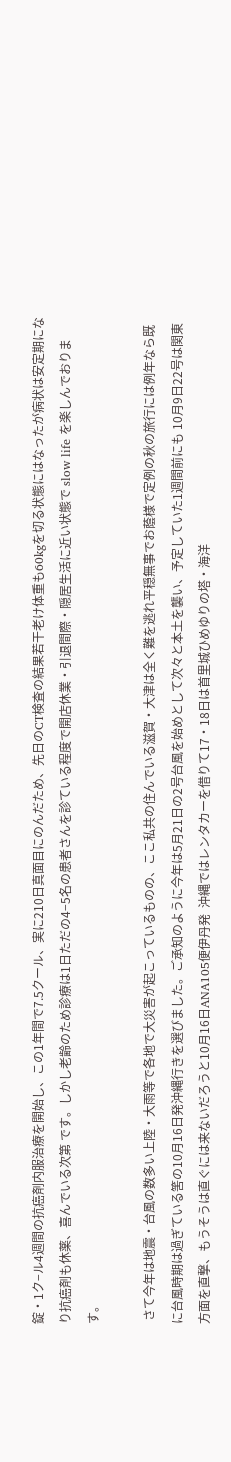錠・1ク−ル4週間の抗癌剤内服治療を開始し、この1年間で7.5クール、実に210日真面目にのんだため、先日のCT検査の結果若干老け体重も60kgを切る状態にはなったが病状は安定期になり抗癌剤も休薬、喜んでいる次第 です。しかし老齢のため診療は1日ただの4−5名の患者さんを診ている程度で開店休業・引退間際・隠居生活に近い状態で slow life を楽しんでおります。

 さて今年は地震・台風の数多い上陸・大雨等で各地で大災害が起こっているものの、ここ私共の住んでいる滋賀・大津は全く難を逃れ平穏無事でお蔭様で定例の秋の旅行には例年なら既に台風時期は過ぎている筈の10月16日発沖縄行きを選びました。ご承知のように今年は5月21日の2号台風を始めとして次々と本土を襲い、予定していた1週間前にも 10月9日22号は関東方面を直撃、もうそうは直ぐには来ないだろうと10月16日ANA105便伊丹発  沖縄ではレンタカーを借りて17・18日は首里城ひめゆりの塔・海洋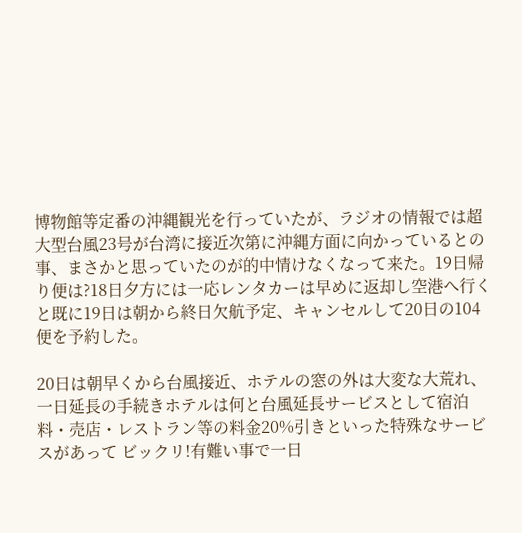博物館等定番の沖縄観光を行っていたが、ラジオの情報では超大型台風23号が台湾に接近次第に沖縄方面に向かっているとの事、まさかと思っていたのが的中情けなくなって来た。19日帰り便は?18日夕方には一応レンタカーは早めに返却し空港へ行くと既に19日は朝から終日欠航予定、キャンセルして20日の104便を予約した。

20日は朝早くから台風接近、ホテルの窓の外は大変な大荒れ、一日延長の手続きホテルは何と台風延長サービスとして宿泊料・売店・レストラン等の料金20%引きといった特殊なサービスがあって ビックリ!有難い事で一日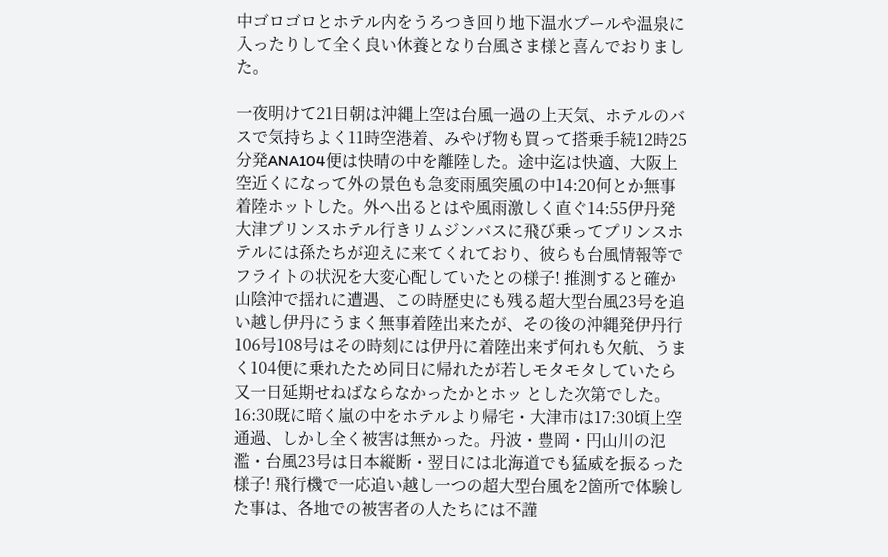中ゴロゴロとホテル内をうろつき回り地下温水プールや温泉に入ったりして全く良い休養となり台風さま様と喜んでおりました。

一夜明けて21日朝は沖縄上空は台風一過の上天気、ホテルのバスで気持ちよく11時空港着、みやげ物も買って搭乗手続12時25分発ANA104便は快晴の中を離陸した。途中迄は快適、大阪上空近くになって外の景色も急変雨風突風の中14:20何とか無事着陸ホットした。外へ出るとはや風雨激しく直ぐ14:55伊丹発大津プリンスホテル行きリムジンバスに飛び乗ってプリンスホテルには孫たちが迎えに来てくれており、彼らも台風情報等でフライトの状況を大変心配していたとの様子! 推測すると確か山陰沖で揺れに遭遇、この時歴史にも残る超大型台風23号を追い越し伊丹にうまく無事着陸出来たが、その後の沖縄発伊丹行106号108号はその時刻には伊丹に着陸出来ず何れも欠航、うまく104便に乗れたため同日に帰れたが若しモタモタしていたら又一日延期せねばならなかったかとホッ とした次第でした。16:30既に暗く嵐の中をホテルより帰宅・大津市は17:30頃上空通過、しかし全く被害は無かった。丹波・豊岡・円山川の氾濫・台風23号は日本縦断・翌日には北海道でも猛威を振るった様子! 飛行機で一応追い越し一つの超大型台風を2箇所で体験した事は、各地での被害者の人たちには不謹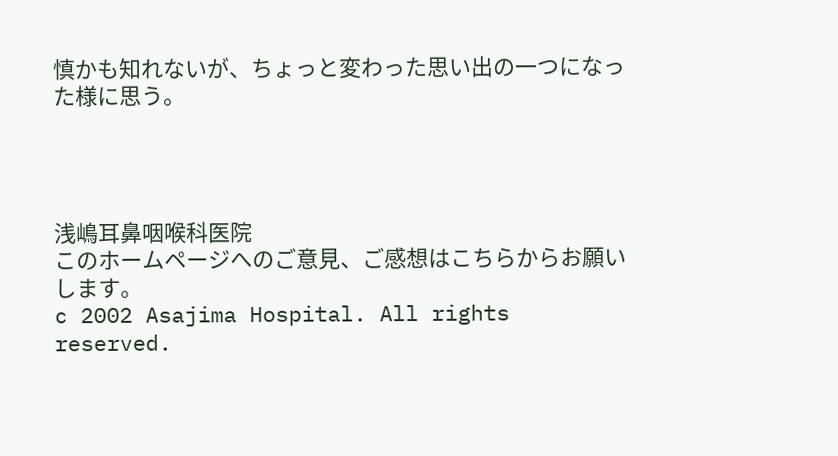慎かも知れないが、ちょっと変わった思い出の一つになった様に思う。




浅嶋耳鼻咽喉科医院
このホームページへのご意見、ご感想はこちらからお願いします。
c 2002 Asajima Hospital. All rights reserved.